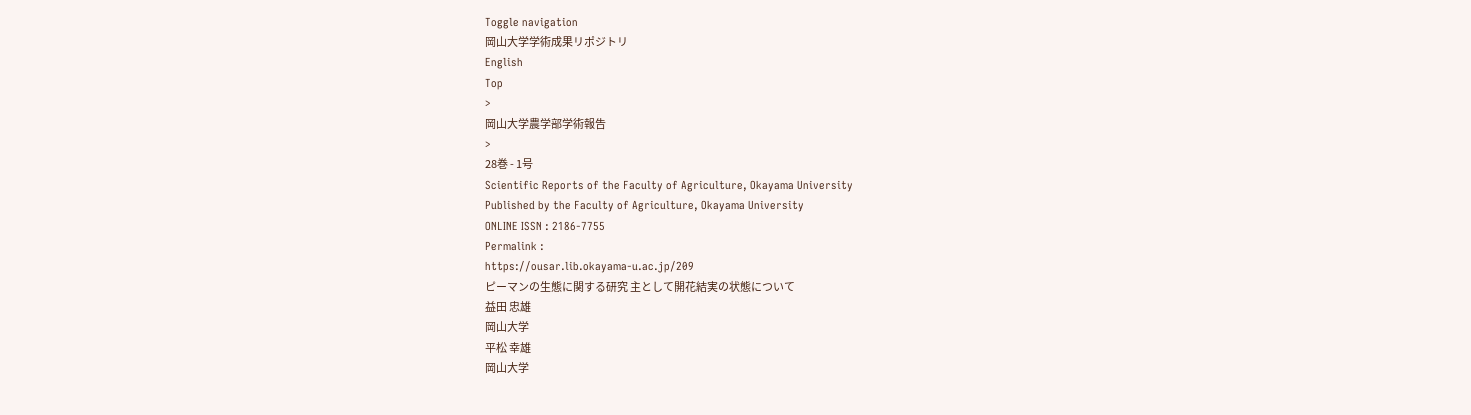Toggle navigation
岡山大学学術成果リポジトリ
English
Top
>
岡山大学農学部学術報告
>
28巻 - 1号
Scientific Reports of the Faculty of Agriculture, Okayama University
Published by the Faculty of Agriculture, Okayama University
ONLINE ISSN : 2186-7755
Permalink :
https://ousar.lib.okayama-u.ac.jp/209
ピーマンの生態に関する研究 主として開花結実の状態について
益田 忠雄
岡山大学
平松 幸雄
岡山大学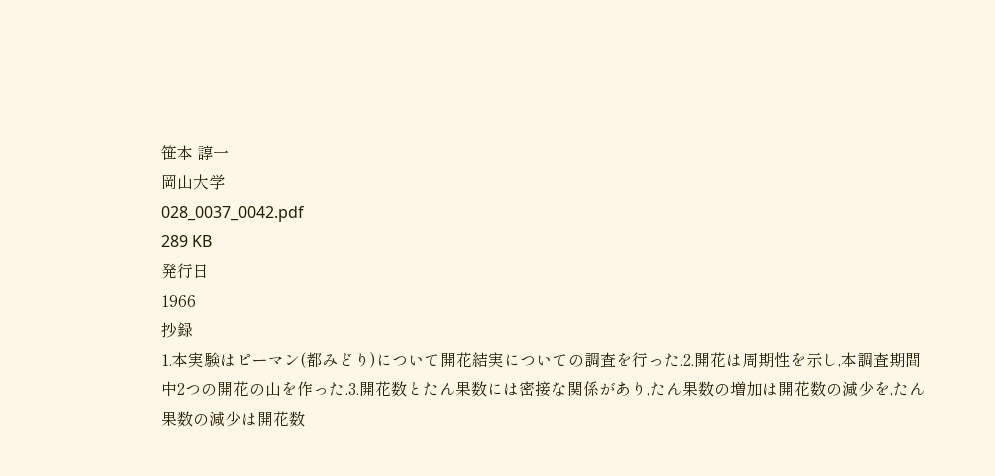笹本 諄一
岡山大学
028_0037_0042.pdf
289 KB
発行日
1966
抄録
1.本実験はピーマン(都みどり)について開花結実についての調査を行った.2.開花は周期性を示し,本調査期間中2つの開花の山を作った.3.開花数とたん果数には密接な関係があり,たん果数の増加は開花数の減少を,たん果数の減少は開花数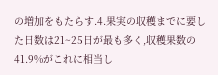の増加をもたらす.4.果実の収穫までに要した日数は21~25日が最も多く,収穫果数の41.9%がこれに相当し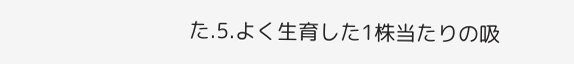た.5.よく生育した1株当たりの吸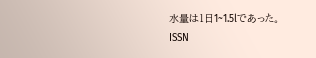水量は1日1~1.5lであった。
ISSN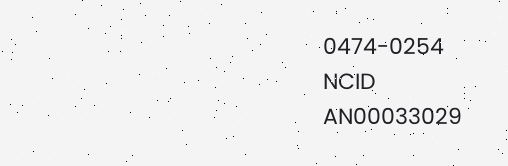0474-0254
NCID
AN00033029